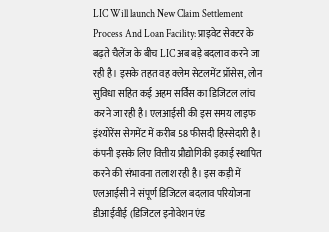LIC Will launch New Claim Settlement Process And Loan Facility: प्राइवेट सेक्टर के बढ़ते चैलेंज के बीच LIC अब बड़े बदलाव करने जा रही है। इसके तहत वह क्लेम सेटलमेंट प्रॉसेस, लोन सुविधा सहित कई अहम सर्विस का डिजिटल लांच करने जा रही है। एलआईसी की इस समय लाइफ इंश्योरेंस सेगमेंट में करीब 58 फीसदी हिस्सेदारी है। कंपनी इसके लिए वित्तीय प्रौद्योगिकी इकाई स्थापित करने की संभावना तलाश रही है। इस कड़ी में एलआईसी ने संपूर्ण डिजिटल बदलाव परियोजना डीआईवीई (डिजिटल इनोवेशन एंड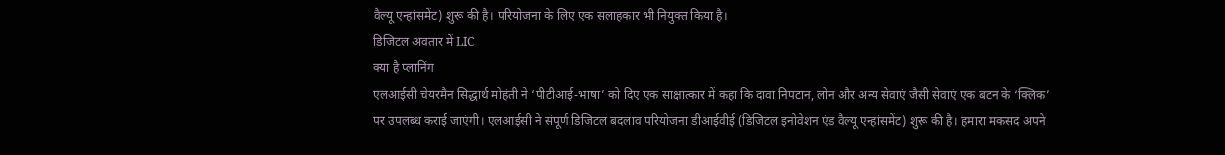वैल्यू एन्हांसमेंट) शुरू की है। परियोजना के लिए एक सलाहकार भी नियुक्त किया है।
डिजिटल अवतार में LIC
क्या है प्लानिंग
एलआईसी चेयरमैन सिद्धार्थ मोहंती ने ‘पीटीआई-भाषा’ को दिए एक साक्षात्कार में कहा कि दावा निपटान, लोन और अन्य सेवाएं जैसी सेवाएं एक बटन के ‘क्लिक’ पर उपलब्ध कराई जाएंगी। एलआईसी ने संपूर्ण डिजिटल बदलाव परियोजना डीआईवीई (डिजिटल इनोवेशन एंड वैल्यू एन्हांसमेंट) शुरू की है। हमारा मकसद अपने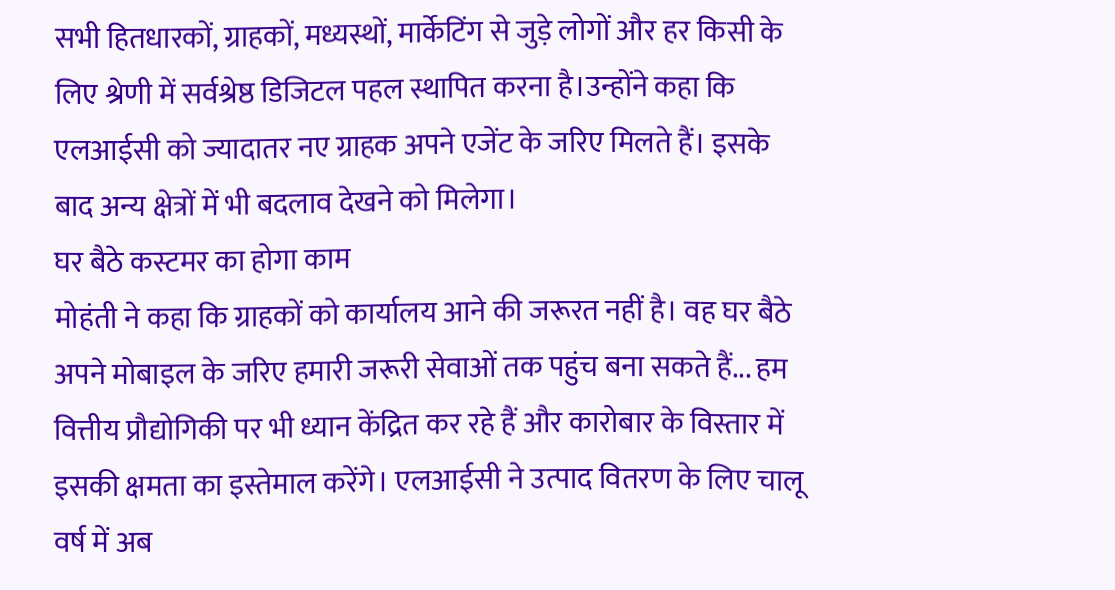सभी हितधारकों, ग्राहकों, मध्यस्थों, मार्केटिंग से जुड़े लोगों और हर किसी के लिए श्रेणी में सर्वश्रेष्ठ डिजिटल पहल स्थापित करना है।उन्होंने कहा कि एलआईसी को ज्यादातर नए ग्राहक अपने एजेंट के जरिए मिलते हैं। इसके बाद अन्य क्षेत्रों में भी बदलाव देखने को मिलेगा।
घर बैठे कस्टमर का होगा काम
मोहंती ने कहा कि ग्राहकों को कार्यालय आने की जरूरत नहीं है। वह घर बैठे अपने मोबाइल के जरिए हमारी जरूरी सेवाओं तक पहुंच बना सकते हैं... हम वित्तीय प्रौद्योगिकी पर भी ध्यान केंद्रित कर रहे हैं और कारोबार के विस्तार में इसकी क्षमता का इस्तेमाल करेंगे। एलआईसी ने उत्पाद वितरण के लिए चालू वर्ष में अब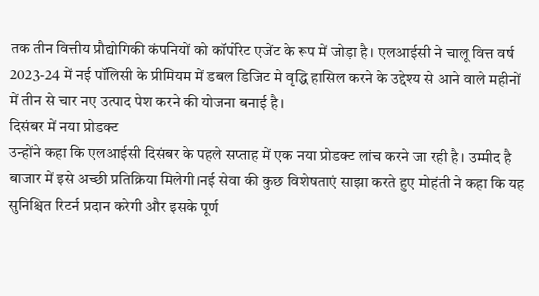तक तीन वित्तीय प्रौद्योगिकी कंपनियों को कॉर्पोरेट एजेंट के रूप में जोड़ा है। एलआईसी ने चालू वित्त वर्ष 2023-24 में नई पॉलिसी के प्रीमियम में डबल डिजिट मे वृद्धि हासिल करने के उद्देश्य से आने वाले महीनों में तीन से चार नए उत्पाद पेश करने की योजना बनाई है।
दिसंबर में नया प्रोडक्ट
उन्होंने कहा कि एलआईसी दिसंबर के पहले सप्ताह में एक नया प्रोडक्ट लांच करने जा रही है। उम्मीद है बाजार में इसे अच्छी प्रतिक्रिया मिलेगी।नई सेवा की कुछ विशेषताएं साझा करते हुए मोहंती ने कहा कि यह सुनिश्चित रिटर्न प्रदान करेगी और इसके पूर्ण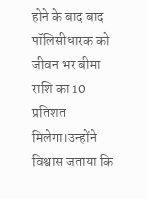होने के बाद बाद पॉलिसीधारक को जीवन भर बीमा राशि का 10 प्रतिशत मिलेगा।उन्होंने विश्वास जताया कि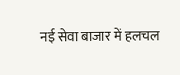नई सेवा बाजार में हलचल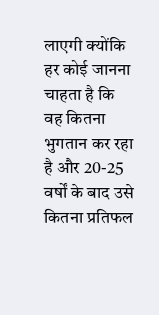लाएगी क्योंकि हर कोई जानना चाहता है कि वह कितना भुगतान कर रहा है और 20-25 वर्षों के बाद उसे कितना प्रतिफल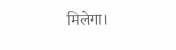मिलेगा।